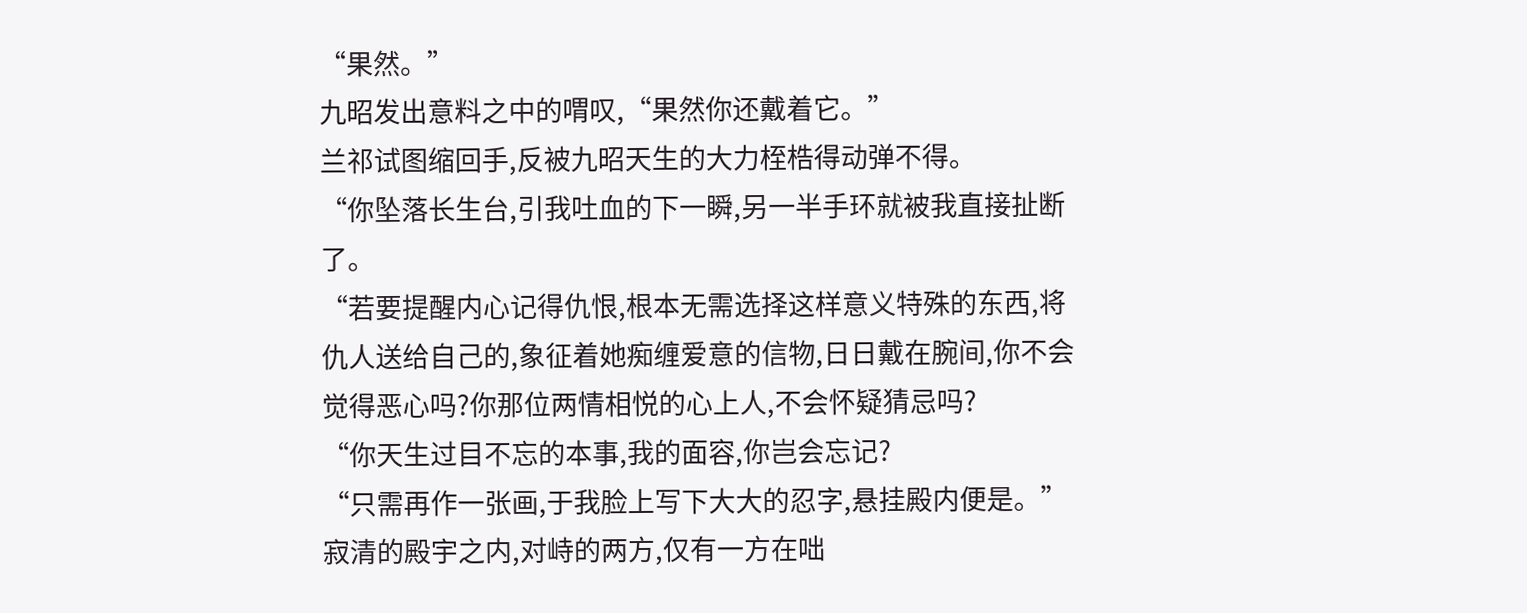“果然。”
九昭发出意料之中的喟叹,“果然你还戴着它。”
兰祁试图缩回手,反被九昭天生的大力桎梏得动弹不得。
“你坠落长生台,引我吐血的下一瞬,另一半手环就被我直接扯断了。
“若要提醒内心记得仇恨,根本无需选择这样意义特殊的东西,将仇人送给自己的,象征着她痴缠爱意的信物,日日戴在腕间,你不会觉得恶心吗?你那位两情相悦的心上人,不会怀疑猜忌吗?
“你天生过目不忘的本事,我的面容,你岂会忘记?
“只需再作一张画,于我脸上写下大大的忍字,悬挂殿内便是。”
寂清的殿宇之内,对峙的两方,仅有一方在咄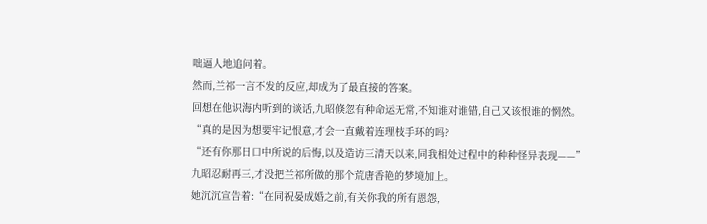咄逼人地追问着。
然而,兰祁一言不发的反应,却成为了最直接的答案。
回想在他识海内听到的谈话,九昭倏忽有种命运无常,不知谁对谁错,自己又该恨谁的惘然。
“真的是因为想要牢记恨意,才会一直戴着连理枝手环的吗?
“还有你那日口中所说的后悔,以及造访三清天以来,同我相处过程中的种种怪异表现——”
九昭忍耐再三,才没把兰祁所做的那个荒唐香艳的梦境加上。
她沉沉宣告着:“在同祝晏成婚之前,有关你我的所有恩怨,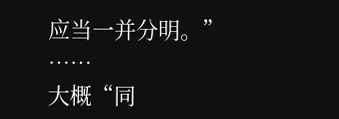应当一并分明。”
……
大概“同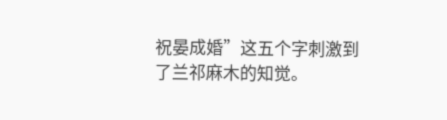祝晏成婚”这五个字刺激到了兰祁麻木的知觉。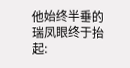他始终半垂的瑞凤眼终于抬起: